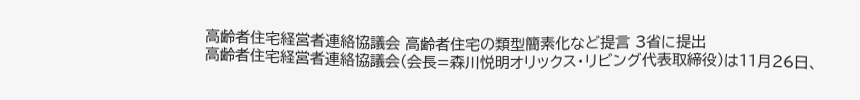高齢者住宅経営者連絡協議会 高齢者住宅の類型簡素化など提言 3省に提出
高齢者住宅経営者連絡協議会(会長=森川悦明オリックス・リビング代表取締役)は11月26日、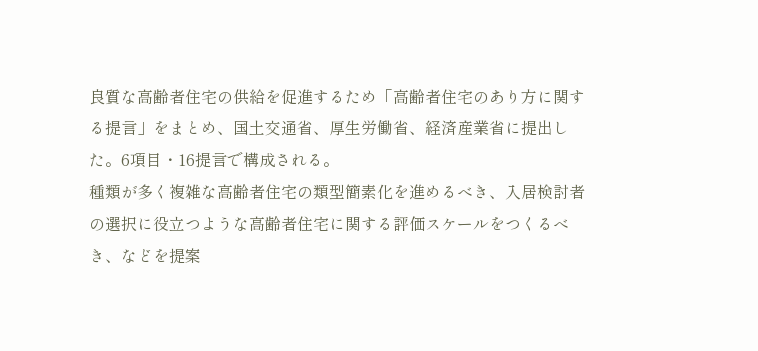良質な高齢者住宅の供給を促進するため「高齢者住宅のあり方に関する提言」をまとめ、国土交通省、厚生労働省、経済産業省に提出した。6項目・16提言で構成される。
種類が多く複雑な高齢者住宅の類型簡素化を進めるべき、入居検討者の選択に役立つような高齢者住宅に関する評価スケールをつくるべき、などを提案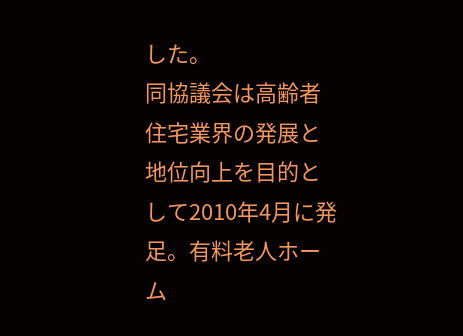した。
同協議会は高齢者住宅業界の発展と地位向上を目的として2010年4月に発足。有料老人ホーム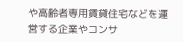や高齢者専用賃貸住宅などを運営する企業やコンサ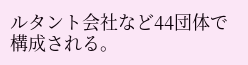ルタント会社など44団体で構成される。